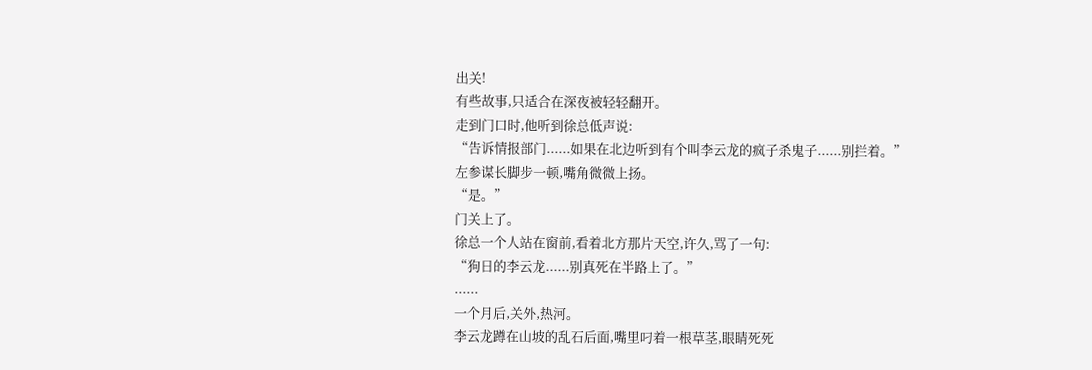出关!
有些故事,只适合在深夜被轻轻翻开。
走到门口时,他听到徐总低声说:
“告诉情报部门......如果在北边听到有个叫李云龙的疯子杀鬼子......别拦着。”
左参谋长脚步一顿,嘴角微微上扬。
“是。”
门关上了。
徐总一个人站在窗前,看着北方那片天空,许久,骂了一句:
“狗日的李云龙......别真死在半路上了。”
......
一个月后,关外,热河。
李云龙蹲在山坡的乱石后面,嘴里叼着一根草茎,眼睛死死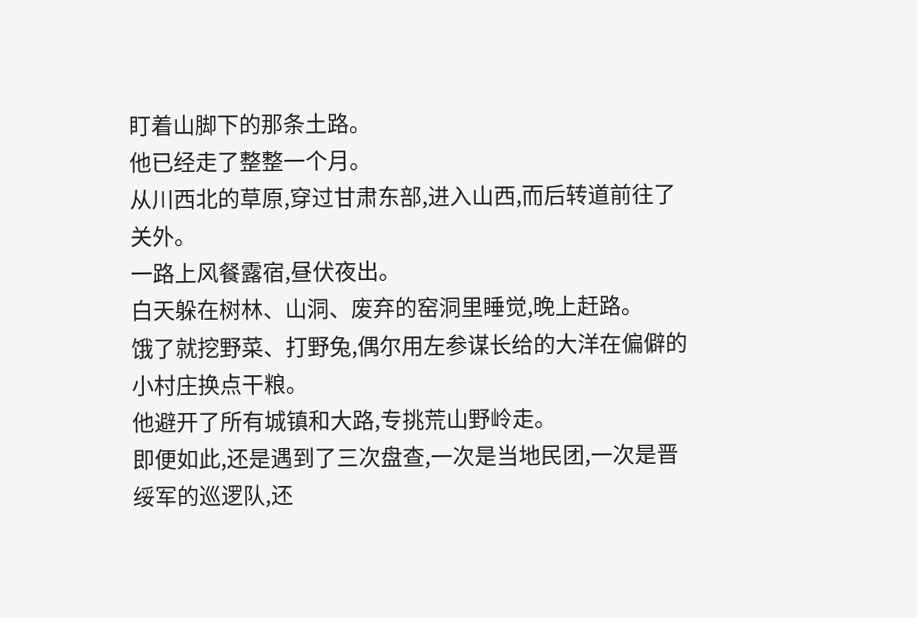盯着山脚下的那条土路。
他已经走了整整一个月。
从川西北的草原,穿过甘肃东部,进入山西,而后转道前往了关外。
一路上风餐露宿,昼伏夜出。
白天躲在树林、山洞、废弃的窑洞里睡觉,晚上赶路。
饿了就挖野菜、打野兔,偶尔用左参谋长给的大洋在偏僻的小村庄换点干粮。
他避开了所有城镇和大路,专挑荒山野岭走。
即便如此,还是遇到了三次盘查,一次是当地民团,一次是晋绥军的巡逻队,还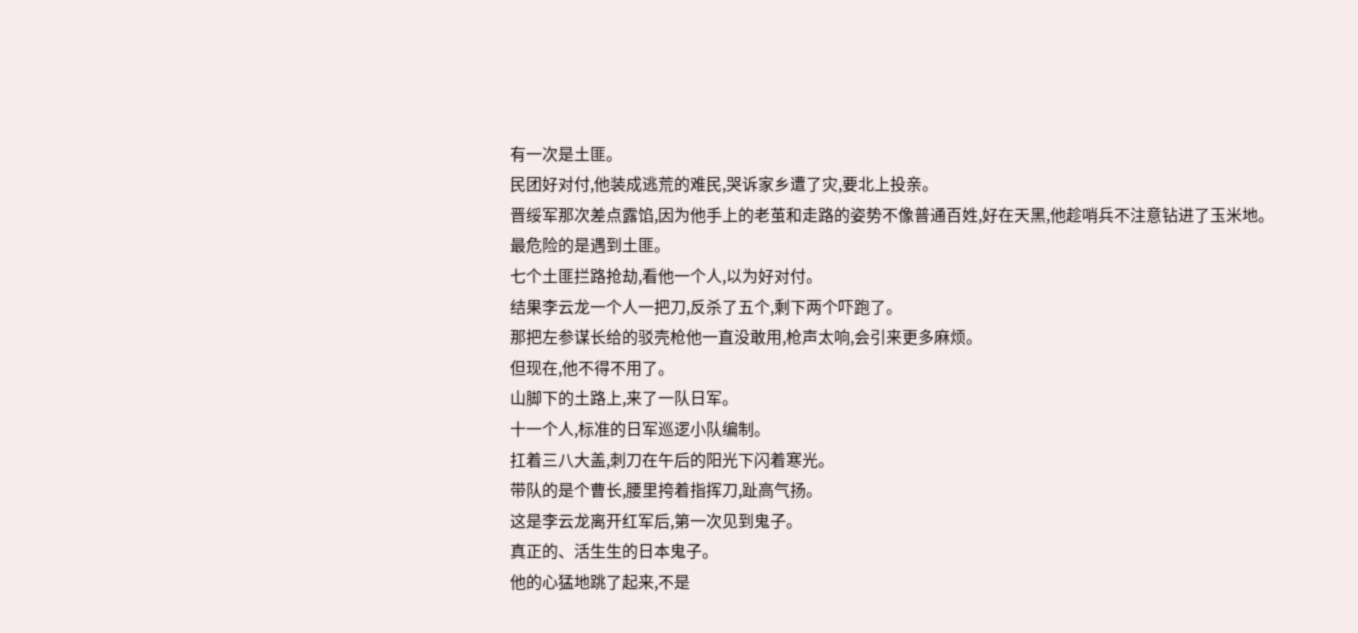有一次是土匪。
民团好对付,他装成逃荒的难民,哭诉家乡遭了灾,要北上投亲。
晋绥军那次差点露馅,因为他手上的老茧和走路的姿势不像普通百姓,好在天黑,他趁哨兵不注意钻进了玉米地。
最危险的是遇到土匪。
七个土匪拦路抢劫,看他一个人,以为好对付。
结果李云龙一个人一把刀,反杀了五个,剩下两个吓跑了。
那把左参谋长给的驳壳枪他一直没敢用,枪声太响,会引来更多麻烦。
但现在,他不得不用了。
山脚下的土路上,来了一队日军。
十一个人,标准的日军巡逻小队编制。
扛着三八大盖,刺刀在午后的阳光下闪着寒光。
带队的是个曹长,腰里挎着指挥刀,趾高气扬。
这是李云龙离开红军后,第一次见到鬼子。
真正的、活生生的日本鬼子。
他的心猛地跳了起来,不是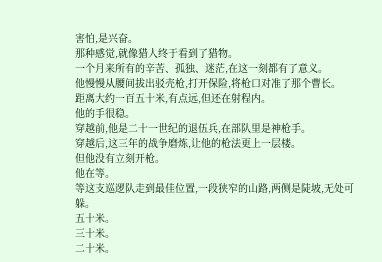害怕,是兴奋。
那种感觉,就像猎人终于看到了猎物。
一个月来所有的辛苦、孤独、迷茫,在这一刻都有了意义。
他慢慢从腰间拔出驳壳枪,打开保险,将枪口对准了那个曹长。
距离大约一百五十米,有点远,但还在射程内。
他的手很稳。
穿越前,他是二十一世纪的退伍兵,在部队里是神枪手。
穿越后,这三年的战争磨炼,让他的枪法更上一层楼。
但他没有立刻开枪。
他在等。
等这支巡逻队走到最佳位置,一段狭窄的山路,两侧是陡坡,无处可躲。
五十米。
三十米。
二十米。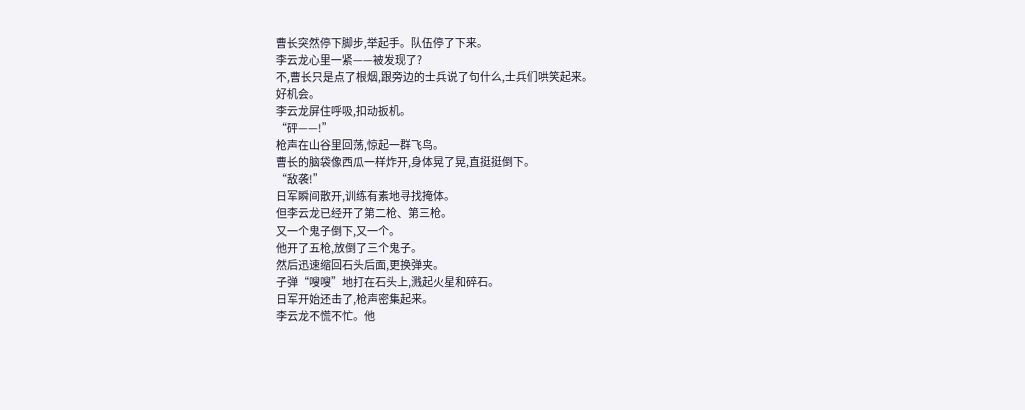曹长突然停下脚步,举起手。队伍停了下来。
李云龙心里一紧——被发现了?
不,曹长只是点了根烟,跟旁边的士兵说了句什么,士兵们哄笑起来。
好机会。
李云龙屏住呼吸,扣动扳机。
“砰——!”
枪声在山谷里回荡,惊起一群飞鸟。
曹长的脑袋像西瓜一样炸开,身体晃了晃,直挺挺倒下。
“敌袭!”
日军瞬间散开,训练有素地寻找掩体。
但李云龙已经开了第二枪、第三枪。
又一个鬼子倒下,又一个。
他开了五枪,放倒了三个鬼子。
然后迅速缩回石头后面,更换弹夹。
子弹“嗖嗖”地打在石头上,溅起火星和碎石。
日军开始还击了,枪声密集起来。
李云龙不慌不忙。他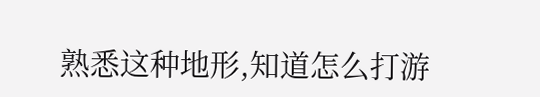熟悉这种地形,知道怎么打游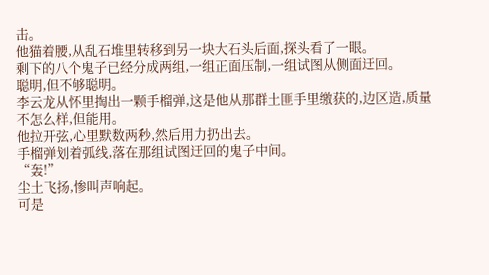击。
他猫着腰,从乱石堆里转移到另一块大石头后面,探头看了一眼。
剩下的八个鬼子已经分成两组,一组正面压制,一组试图从侧面迂回。
聪明,但不够聪明。
李云龙从怀里掏出一颗手榴弹,这是他从那群土匪手里缴获的,边区造,质量不怎么样,但能用。
他拉开弦,心里默数两秒,然后用力扔出去。
手榴弹划着弧线,落在那组试图迂回的鬼子中间。
“轰!”
尘土飞扬,惨叫声响起。
可是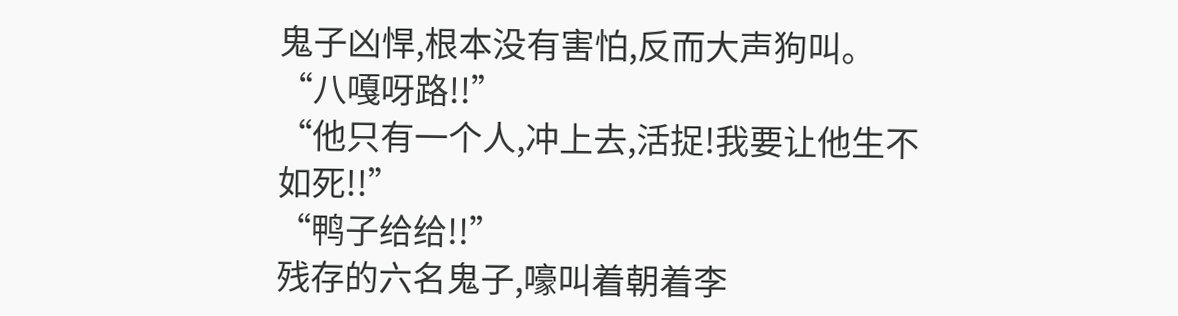鬼子凶悍,根本没有害怕,反而大声狗叫。
“八嘎呀路!!”
“他只有一个人,冲上去,活捉!我要让他生不如死!!”
“鸭子给给!!”
残存的六名鬼子,嚎叫着朝着李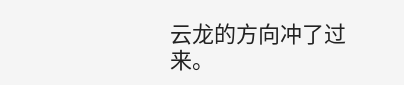云龙的方向冲了过来。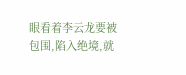眼看着李云龙要被包围,陷入绝境,就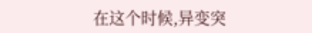在这个时候,异变突